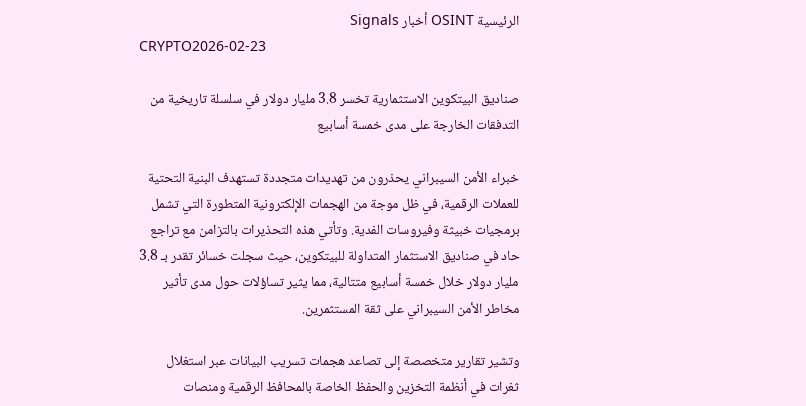الرئيسية OSINT أخبار Signals
CRYPTO2026-02-23

صناديق البيتكوين الاستثمارية تخسر 3.8 مليار دولار في سلسلة تاريخية من التدفقات الخارجة على مدى خمسة أسابيع

خبراء الأمن السيبراني يحذرون من تهديدات متجددة تستهدف البنية التحتية للعملات الرقمية، في ظل موجة من الهجمات الإلكترونية المتطورة التي تشمل برمجيات خبيثة وفيروسات الفدية. وتأتي هذه التحذيرات بالتزامن مع تراجع حاد في صناديق الاستثمار المتداولة للبيتكوين، حيث سجلت خسائر تقدر بـ 3.8 مليار دولار خلال خمسة أسابيع متتالية، مما يثير تساؤلات حول مدى تأثير مخاطر الأمن السيبراني على ثقة المستثمرين.

وتشير تقارير متخصصة إلى تصاعد هجمات تسريب البيانات عبر استغلال ثغرات في أنظمة التخزين والحفظ الخاصة بالمحافظ الرقمية ومنصات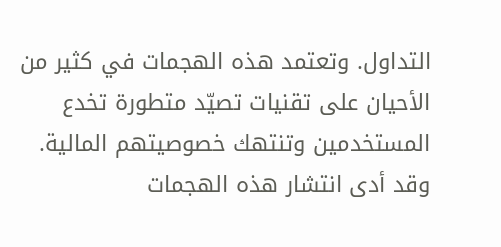التداول. وتعتمد هذه الهجمات في كثير من الأحيان على تقنيات تصيّد متطورة تخدع المستخدمين وتنتهك خصوصيتهم المالية. وقد أدى انتشار هذه الهجمات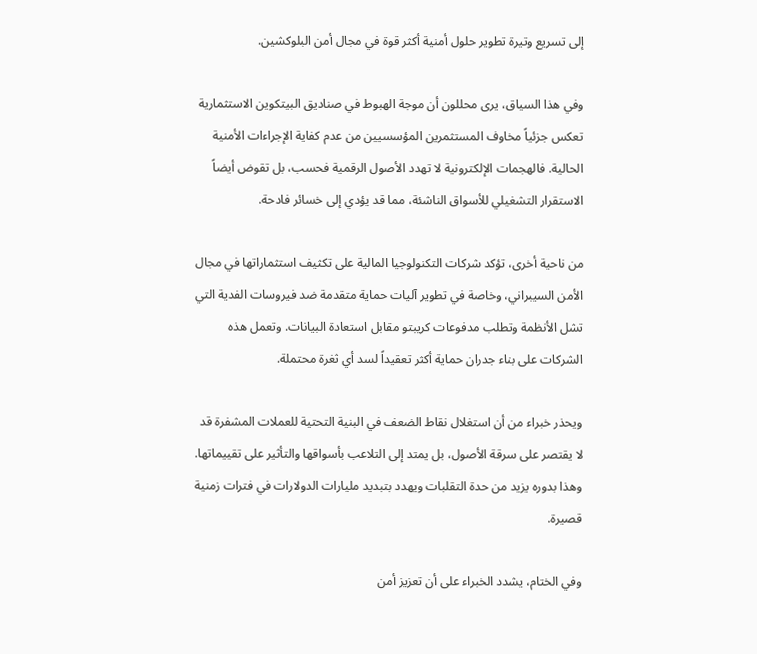إلى تسريع وتيرة تطوير حلول أمنية أكثر قوة في مجال أمن البلوكشين.

وفي هذا السياق، يرى محللون أن موجة الهبوط في صناديق البيتكوين الاستثمارية تعكس جزئياً مخاوف المستثمرين المؤسسيين من عدم كفاية الإجراءات الأمنية الحالية. فالهجمات الإلكترونية لا تهدد الأصول الرقمية فحسب، بل تقوض أيضاً الاستقرار التشغيلي للأسواق الناشئة، مما قد يؤدي إلى خسائر فادحة.

من ناحية أخرى، تؤكد شركات التكنولوجيا المالية على تكثيف استثماراتها في مجال الأمن السيبراني، وخاصة في تطوير آليات حماية متقدمة ضد فيروسات الفدية التي تشل الأنظمة وتطلب مدفوعات كريبتو مقابل استعادة البيانات. وتعمل هذه الشركات على بناء جدران حماية أكثر تعقيداً لسد أي ثغرة محتملة.

ويحذر خبراء من أن استغلال نقاط الضعف في البنية التحتية للعملات المشفرة قد لا يقتصر على سرقة الأصول، بل يمتد إلى التلاعب بأسواقها والتأثير على تقييماتها. وهذا بدوره يزيد من حدة التقلبات ويهدد بتبديد مليارات الدولارات في فترات زمنية قصيرة.

وفي الختام، يشدد الخبراء على أن تعزيز أمن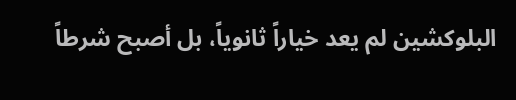البلوكشين لم يعد خياراً ثانوياً، بل أصبح شرطاً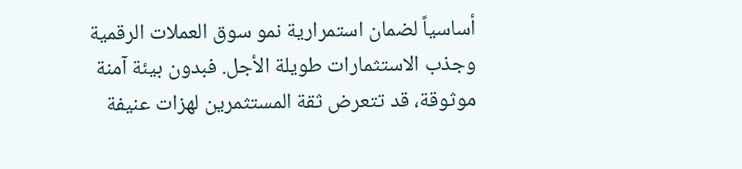أساسياً لضمان استمرارية نمو سوق العملات الرقمية وجذب الاستثمارات طويلة الأجل. فبدون بيئة آمنة موثوقة، قد تتعرض ثقة المستثمرين لهزات عنيفة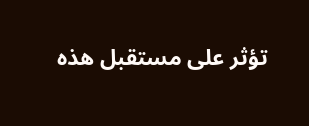تؤثر على مستقبل هذه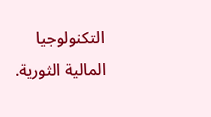التكنولوجيا المالية الثورية.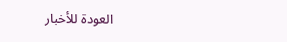العودة للأخبار